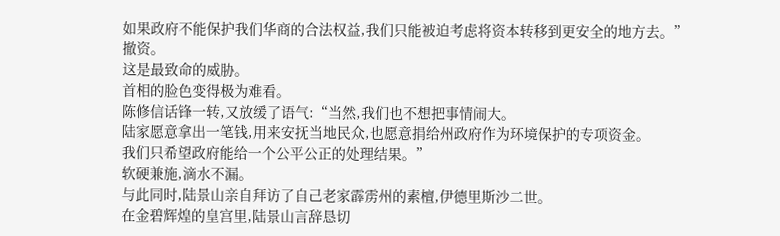如果政府不能保护我们华商的合法权益,我们只能被迫考虑将资本转移到更安全的地方去。”
撤资。
这是最致命的威胁。
首相的脸色变得极为难看。
陈修信话锋一转,又放缓了语气:“当然,我们也不想把事情闹大。
陆家愿意拿出一笔钱,用来安抚当地民众,也愿意捐给州政府作为环境保护的专项资金。
我们只希望政府能给一个公平公正的处理结果。”
软硬兼施,滴水不漏。
与此同时,陆景山亲自拜访了自己老家霹雳州的素檀,伊德里斯沙二世。
在金碧辉煌的皇宫里,陆景山言辞恳切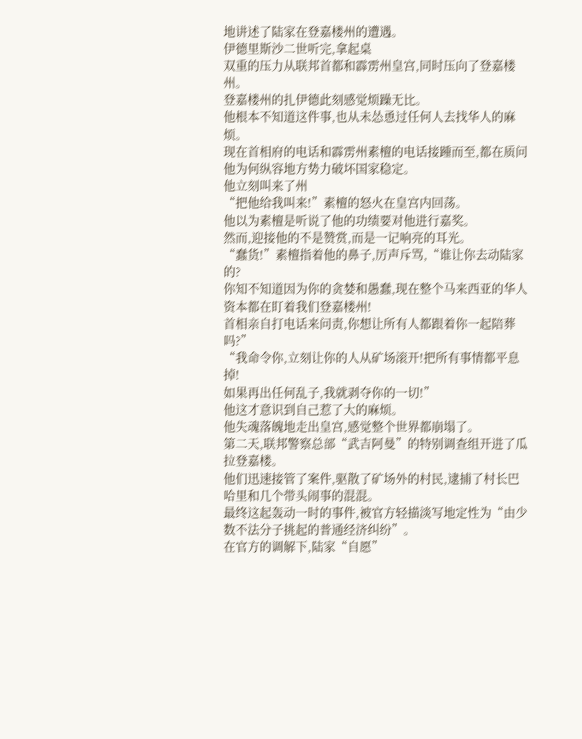地讲述了陆家在登嘉楼州的遭遇。
伊德里斯沙二世听完,拿起桌
双重的压力从联邦首都和霹雳州皇宫,同时压向了登嘉楼州。
登嘉楼州的扎伊德此刻感觉烦躁无比。
他根本不知道这件事,也从未怂恿过任何人去找华人的麻烦。
现在首相府的电话和霹雳州素檀的电话接踵而至,都在质问他为何纵容地方势力破坏国家稳定。
他立刻叫来了州
“把他给我叫来!”素檀的怒火在皇宫内回荡。
他以为素檀是听说了他的功绩要对他进行嘉奖。
然而,迎接他的不是赞赏,而是一记响亮的耳光。
“蠢货!”素檀指着他的鼻子,厉声斥骂,“谁让你去动陆家的?
你知不知道因为你的贪婪和愚蠢,现在整个马来西亚的华人资本都在盯着我们登嘉楼州!
首相亲自打电话来问责,你想让所有人都跟着你一起陪葬吗?”
“我命令你,立刻让你的人从矿场滚开!把所有事情都平息掉!
如果再出任何乱子,我就剥夺你的一切!”
他这才意识到自己惹了大的麻烦。
他失魂落魄地走出皇宫,感觉整个世界都崩塌了。
第二天,联邦警察总部“武吉阿曼”的特别调查组开进了瓜拉登嘉楼。
他们迅速接管了案件,驱散了矿场外的村民,逮捕了村长巴哈里和几个带头闹事的混混。
最终这起轰动一时的事件,被官方轻描淡写地定性为“由少数不法分子挑起的普通经济纠纷”。
在官方的调解下,陆家“自愿”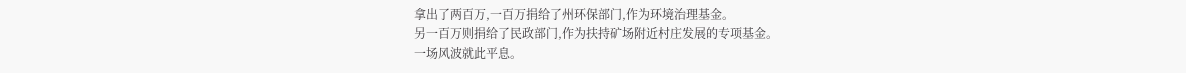拿出了两百万,一百万捐给了州环保部门,作为环境治理基金。
另一百万则捐给了民政部门,作为扶持矿场附近村庄发展的专项基金。
一场风波就此平息。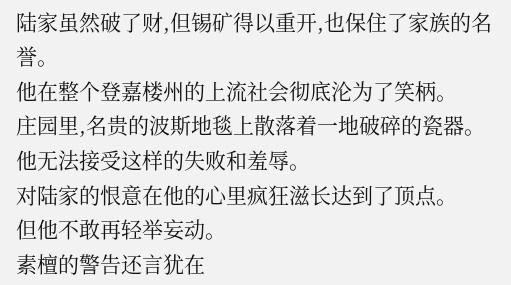陆家虽然破了财,但锡矿得以重开,也保住了家族的名誉。
他在整个登嘉楼州的上流社会彻底沦为了笑柄。
庄园里,名贵的波斯地毯上散落着一地破碎的瓷器。
他无法接受这样的失败和羞辱。
对陆家的恨意在他的心里疯狂滋长达到了顶点。
但他不敢再轻举妄动。
素檀的警告还言犹在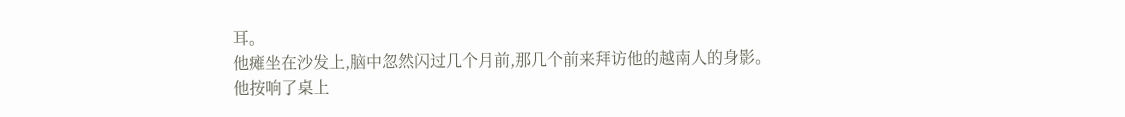耳。
他瘫坐在沙发上,脑中忽然闪过几个月前,那几个前来拜访他的越南人的身影。
他按响了桌上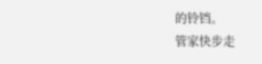的铃铛。
管家快步走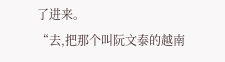了进来。
“去,把那个叫阮文泰的越南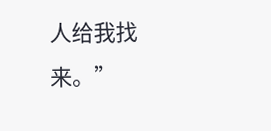人给我找来。”